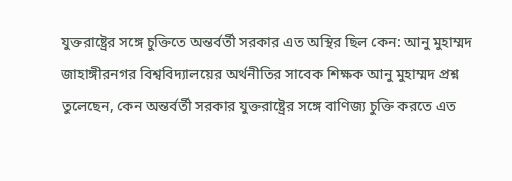যুক্তরাষ্ট্রের সঙ্গে চুক্তিতে অন্তর্বর্তী সরকার এত অস্থির ছিল কেন: আনু মুহাম্মদ
জাহাঙ্গীরনগর বিশ্ববিদ্যালয়ের অর্থনীতির সাবেক শিক্ষক আনু মুহাম্মদ প্রশ্ন তুলেছেন, কেন অন্তর্বর্তী সরকার যুক্তরাষ্ট্রের সঙ্গে বাণিজ্য চুক্তি করতে এত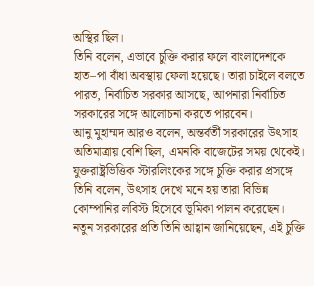অস্থির ছিল।
তিনি বলেন, এভাবে চুক্তি করার ফলে বাংলাদেশকে হাত–পা বাঁধা অবস্থায় ফেলা হয়েছে। তারা চাইলে বলতে পারত, নির্বাচিত সরকার আসছে, আপনারা নির্বাচিত সরকারের সঙ্গে আলোচনা করতে পারবেন।
আনু মুহাম্মদ আরও বলেন, অন্তর্বর্তী সরকারের উৎসাহ অতিমাত্রায় বেশি ছিল, এমনকি বাজেটের সময় থেকেই।
যুক্তরাষ্ট্রভিত্তিক স্টারলিংকের সঙ্গে চুক্তি করার প্রসঙ্গে তিনি বলেন, উৎসাহ দেখে মনে হয় তারা বিভিন্ন কোম্পানির লবিস্ট হিসেবে ভূমিকা পালন করেছেন।
নতুন সরকারের প্রতি তিনি আহ্বান জানিয়েছেন, এই চুক্তি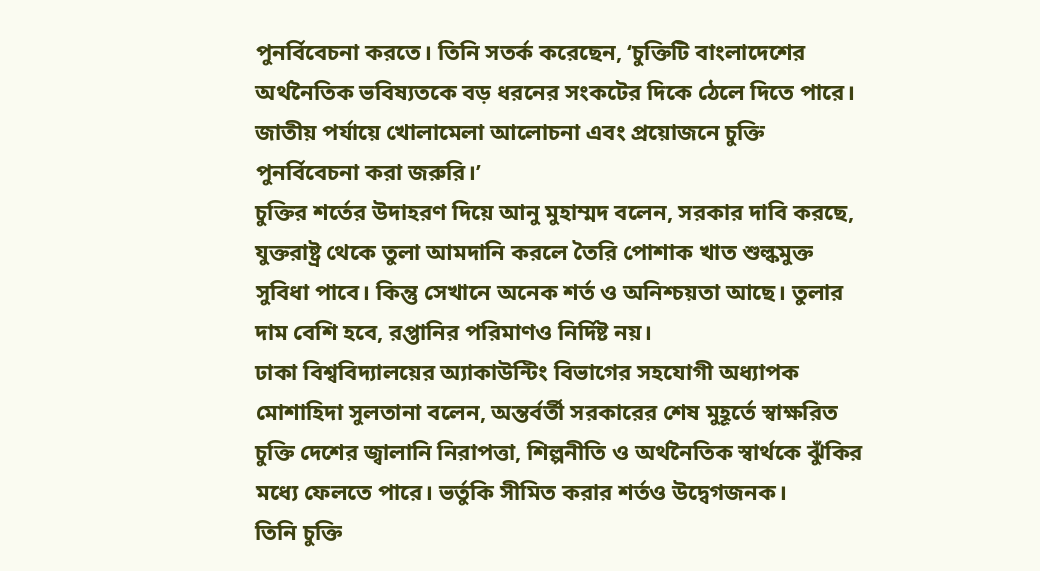পুনর্বিবেচনা করতে। তিনি সতর্ক করেছেন, ‘চুক্তিটি বাংলাদেশের অর্থনৈতিক ভবিষ্যতকে বড় ধরনের সংকটের দিকে ঠেলে দিতে পারে। জাতীয় পর্যায়ে খোলামেলা আলোচনা এবং প্রয়োজনে চুক্তি পুনর্বিবেচনা করা জরুরি।’
চুক্তির শর্তের উদাহরণ দিয়ে আনু মুহাম্মদ বলেন, সরকার দাবি করছে, যুক্তরাষ্ট্র থেকে তুলা আমদানি করলে তৈরি পোশাক খাত শুল্কমুক্ত সুবিধা পাবে। কিন্তু সেখানে অনেক শর্ত ও অনিশ্চয়তা আছে। তুলার দাম বেশি হবে, রপ্তানির পরিমাণও নির্দিষ্ট নয়।
ঢাকা বিশ্ববিদ্যালয়ের অ্যাকাউন্টিং বিভাগের সহযোগী অধ্যাপক মোশাহিদা সুলতানা বলেন, অন্তর্বর্তী সরকারের শেষ মুহূর্তে স্বাক্ষরিত চুক্তি দেশের জ্বালানি নিরাপত্তা, শিল্পনীতি ও অর্থনৈতিক স্বার্থকে ঝুঁকির মধ্যে ফেলতে পারে। ভর্তুকি সীমিত করার শর্তও উদ্বেগজনক।
তিনি চুক্তি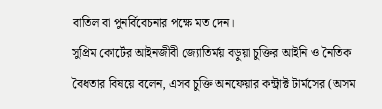বাতিল বা পুনর্বিবেচনার পক্ষে মত দেন।
সুপ্রিম কোর্টের আইনজীবী জ্যোতির্ময় বড়ুয়া চুক্তির আইনি ও নৈতিক বৈধতার বিষয়ে বলেন, এসব চুক্তি অনফেয়ার কন্ট্রাক্ট টার্মসের (অসম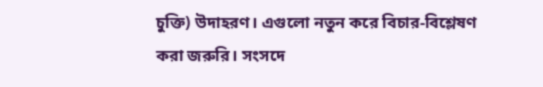চুক্তি) উদাহরণ। এগুলো নতুন করে বিচার-বিশ্লেষণ করা জরুরি। সংসদে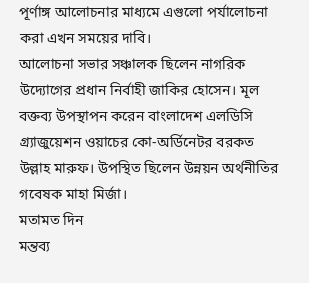পূর্ণাঙ্গ আলোচনার মাধ্যমে এগুলো পর্যালোচনা করা এখন সময়ের দাবি।
আলোচনা সভার সঞ্চালক ছিলেন নাগরিক উদ্যোগের প্রধান নির্বাহী জাকির হোসেন। মূল বক্তব্য উপস্থাপন করেন বাংলাদেশ এলডিসি গ্র্যাজুয়েশন ওয়াচের কো-অর্ডিনেটর বরকত উল্লাহ মারুফ। উপস্থিত ছিলেন উন্নয়ন অর্থনীতির গবেষক মাহা মির্জা।
মতামত দিন
মন্তব্য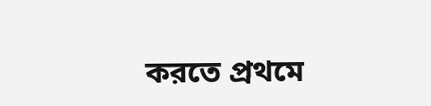করতে প্রথমে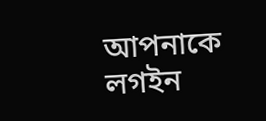আপনাকে লগইন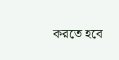করতে হবে